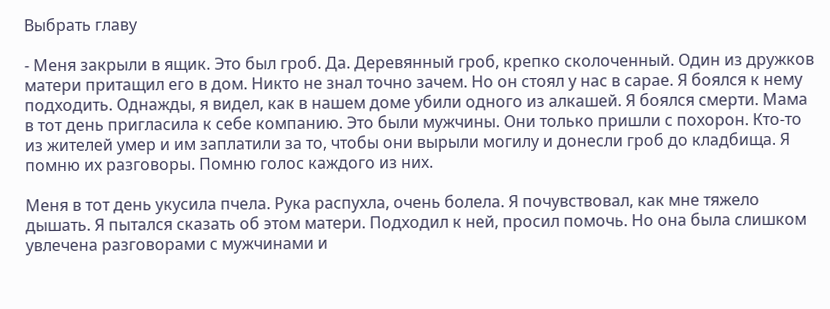Выбрать главу

- Меня закрыли в ящик. Это был гроб. Да. Деревянный гроб, крепко сколоченный. Один из дружков матери притащил его в дом. Никто не знал точно зачем. Но он стоял у нас в сарае. Я боялся к нему подходить. Однажды, я видел, как в нашем доме убили одного из алкашей. Я боялся смерти. Мама в тот день пригласила к себе компанию. Это были мужчины. Они только пришли с похорон. Кто-то из жителей умер и им заплатили за то, чтобы они вырыли могилу и донесли гроб до кладбища. Я помню их разговоры. Помню голос каждого из них.

Меня в тот день укусила пчела. Рука распухла, очень болела. Я почувствовал, как мне тяжело дышать. Я пытался сказать об этом матери. Подходил к ней, просил помочь. Но она была слишком увлечена разговорами с мужчинами и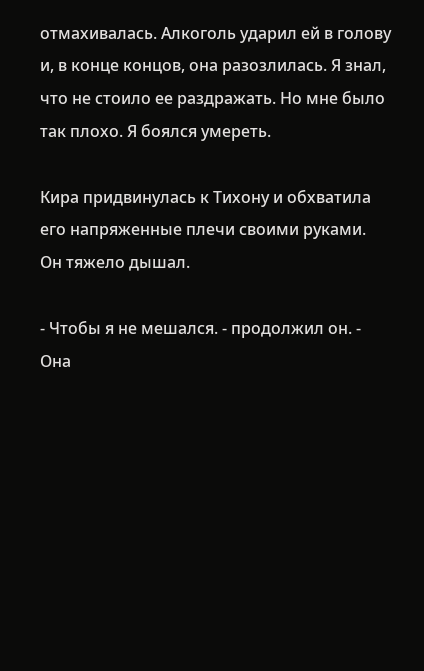отмахивалась. Алкоголь ударил ей в голову и, в конце концов, она разозлилась. Я знал, что не стоило ее раздражать. Но мне было так плохо. Я боялся умереть.

Кира придвинулась к Тихону и обхватила его напряженные плечи своими руками. Он тяжело дышал.

- Чтобы я не мешался. - продолжил он. - Она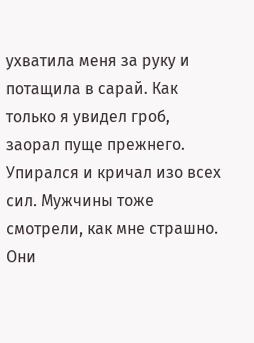ухватила меня за руку и потащила в сарай. Как только я увидел гроб, заорал пуще прежнего. Упирался и кричал изо всех сил. Мужчины тоже смотрели, как мне страшно. Они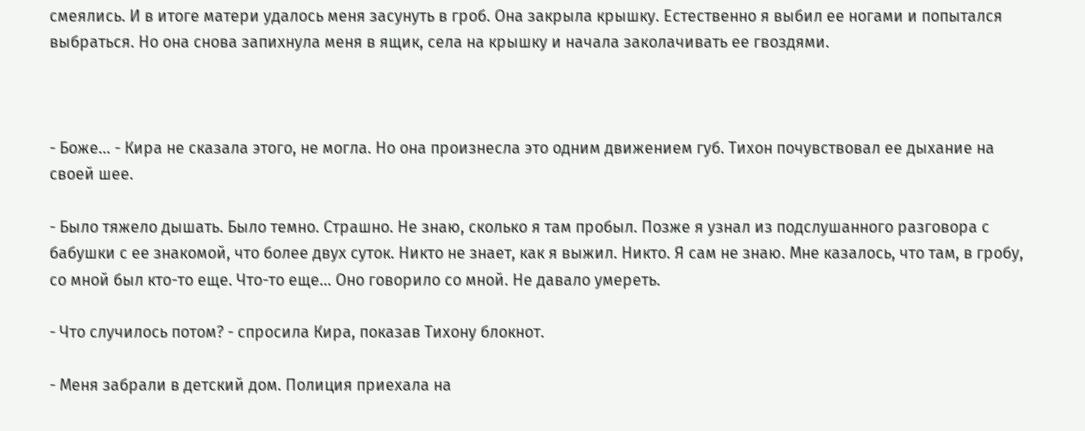смеялись. И в итоге матери удалось меня засунуть в гроб. Она закрыла крышку. Естественно я выбил ее ногами и попытался выбраться. Но она снова запихнула меня в ящик, села на крышку и начала заколачивать ее гвоздями.



- Боже... - Кира не сказала этого, не могла. Но она произнесла это одним движением губ. Тихон почувствовал ее дыхание на своей шее.

- Было тяжело дышать. Было темно. Страшно. Не знаю, сколько я там пробыл. Позже я узнал из подслушанного разговора с бабушки с ее знакомой, что более двух суток. Никто не знает, как я выжил. Никто. Я сам не знаю. Мне казалось, что там, в гробу, со мной был кто-то еще. Что-то еще... Оно говорило со мной. Не давало умереть.

- Что случилось потом? - спросила Кира, показав Тихону блокнот.

- Меня забрали в детский дом. Полиция приехала на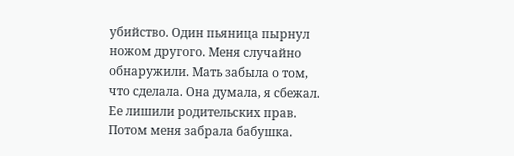убийство. Один пьяница пырнул ножом другого. Меня случайно обнаружили. Мать забыла о том, что сделала. Она думала, я сбежал. Ее лишили родительских прав. Потом меня забрала бабушка.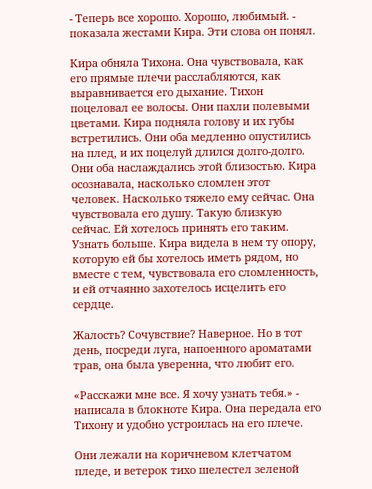- Теперь все хорошо. Хорошо, любимый. - показала жестами Кира. Эти слова он понял.

Кира обняла Тихона. Она чувствовала, как его прямые плечи расслабляются, как выравнивается его дыхание. Тихон поцеловал ее волосы. Они пахли полевыми цветами. Кира подняла голову и их губы встретились. Они оба медленно опустились на плед, и их поцелуй длился долго-долго. Они оба наслаждались этой близостью. Кира осознавала, насколько сломлен этот человек. Насколько тяжело ему сейчас. Она чувствовала его душу. Такую близкую сейчас. Ей хотелось принять его таким. Узнать больше. Кира видела в нем ту опору, которую ей бы хотелось иметь рядом, но вместе с тем, чувствовала его сломленность, и ей отчаянно захотелось исцелить его сердце.

Жалость? Сочувствие? Наверное. Но в тот день, посреди луга, напоенного ароматами трав, она была уверенна, что любит его.

«Расскажи мне все. Я хочу узнать тебя.» - написала в блокноте Кира. Она передала его Тихону и удобно устроилась на его плече.

Они лежали на коричневом клетчатом пледе, и ветерок тихо шелестел зеленой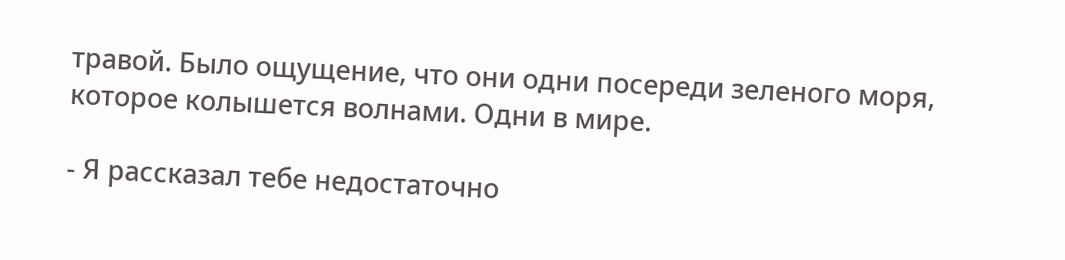травой. Было ощущение, что они одни посереди зеленого моря, которое колышется волнами. Одни в мире.

- Я рассказал тебе недостаточно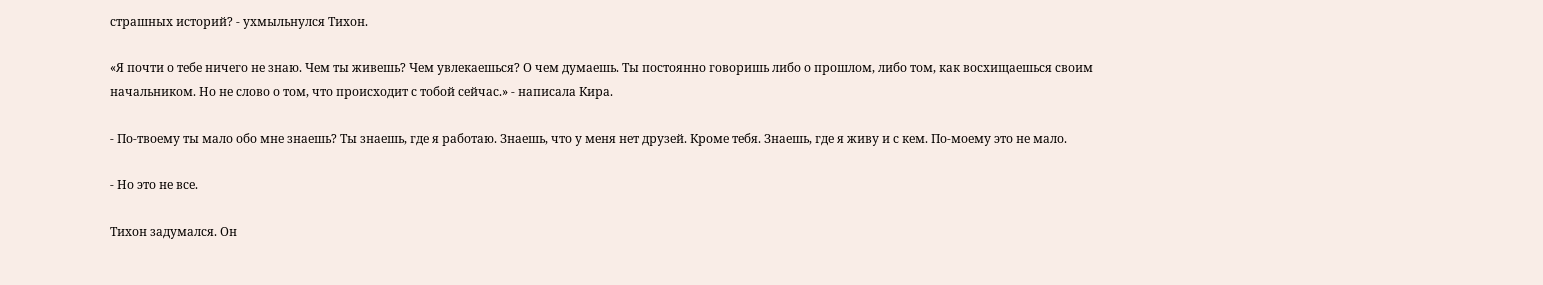страшных историй? - ухмыльнулся Тихон.

«Я почти о тебе ничего не знаю. Чем ты живешь? Чем увлекаешься? О чем думаешь. Ты постоянно говоришь либо о прошлом, либо том, как восхищаешься своим начальником. Но не слово о том, что происходит с тобой сейчас.» - написала Кира.

- По-твоему ты мало обо мне знаешь? Ты знаешь, где я работаю. Знаешь, что у меня нет друзей. Кроме тебя. Знаешь, где я живу и с кем. По-моему это не мало.

- Но это не все.

Тихон задумался. Он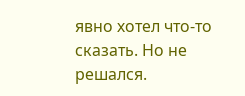явно хотел что-то сказать. Но не решался.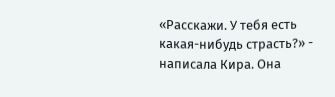«Расскажи. У тебя есть какая-нибудь страсть?» - написала Кира. Она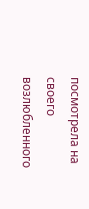посмотрела на своего возлюбленного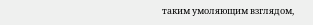таким умоляющим взглядом,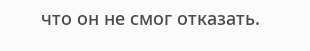что он не смог отказать.